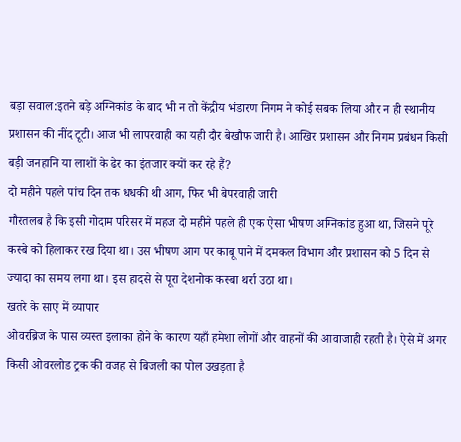बड़ा सवाल:इतने बड़े अग्निकांड के बाद भी न तो केंद्रीय भंडारण निगम ने कोई सबक लिया और न ही स्थानीय प्रशासन की नींद टूटी। आज भी लापरवाही का यही दौर बेखौफ जारी है। आखिर प्रशासन और निगम प्रबंधन किसी बड़ी जनहानि या लाशों के ढेर का इंतजार क्यों कर रहे हैं?
दो महीने पहले पांच दिन तक धधकी थी आग, फिर भी बेपरवाही जारी
गौरतलब है कि इसी गोदाम परिसर में महज दो महीने पहले ही एक ऐसा भीषण अग्निकांड हुआ था, जिसने पूरे कस्बे को हिलाकर रख दिया था। उस भीषण आग पर काबू पाने में दमकल विभाग और प्रशासन को 5 दिन से ज्यादा का समय लगा था। इस हादसे से पूरा देशनोक कस्बा थर्रा उठा था।
खतरे के साए में व्यापार
ओवरब्रिज के पास व्यस्त इलाका होने के कारण यहाँ हमेशा लोगों और वाहनों की आवाजाही रहती है। ऐसे में अगर किसी ओवरलोड ट्रक की वजह से बिजली का पोल उखड़ता है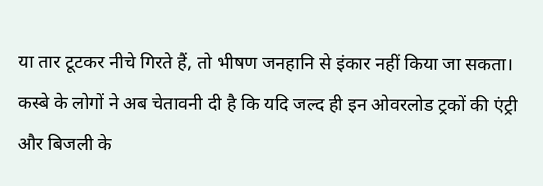या तार टूटकर नीचे गिरते हैं, तो भीषण जनहानि से इंकार नहीं किया जा सकता। कस्बे के लोगों ने अब चेतावनी दी है कि यदि जल्द ही इन ओवरलोड ट्रकों की एंट्री और बिजली के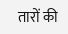तारों की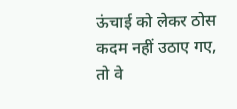ऊंचाई को लेकर ठोस कदम नहीं उठाए गए, तो वे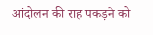आंदोलन की राह पकड़ने को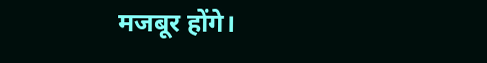मजबूर होंगे।